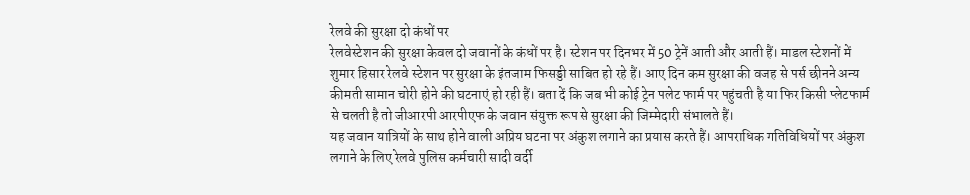रेलवे की सुरक्षा दो कंधों पर
रेलवेस्टेशन की सुरक्षा केवल दो जवानों के कंधों पर है। स्टेशन पर दिनभर में 50 ट्रेनें आती और आती हैं। माडल स्टेशनों में शुमार हिसार रेलवे स्टेशन पर सुरक्षा के इंतजाम फिसड्डी साबित हो रहे हैं। आए दिन कम सुरक्षा की वजह से पर्स छीनने अन्य कीमती सामान चोरी होने की घटनाएं हो रही हैं। बता दें कि जब भी कोई ट्रेन पलेट फार्म पर पहुंचती है या फिर किसी प्लेटफार्म से चलती है तो जीआरपी आरपीएफ के जवान संयुक्त रूप से सुरक्षा की जिम्मेदारी संभालते हैं।
यह जवान यात्रियों के साथ होने वाली अप्रिय घटना पर अंकुश लगाने का प्रयास करते हैं। आपराधिक गतिविधियों पर अंकुश लगाने के लिए रेलवे पुलिस कर्मचारी सादी वर्दी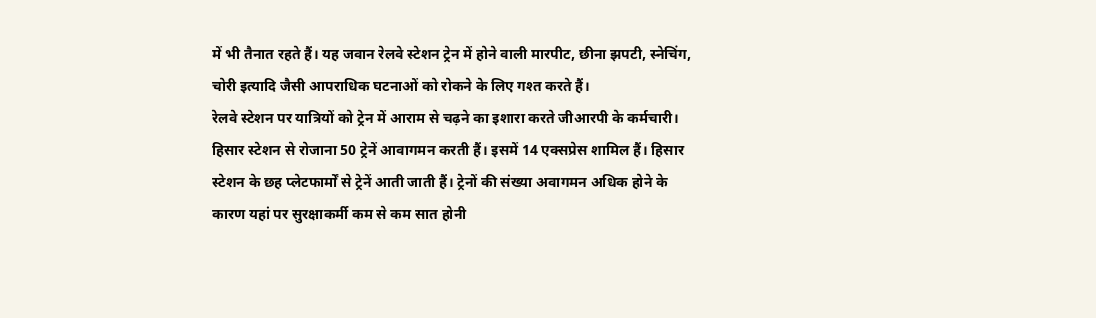में भी तैनात रहते हैं। यह जवान रेलवे स्टेशन ट्रेन में होने वाली मारपीट, छीना झपटी, स्नेचिंग, चोरी इत्यादि जैसी आपराधिक घटनाओं को रोकने के लिए गश्त करते हैं।
रेलवे स्टेशन पर यात्रियों को ट्रेन में आराम से चढ़ने का इशारा करते जीआरपी के कर्मचारी।
हिसार स्टेशन से रोजाना 50 ट्रेनें आवागमन करती हैं। इसमें 14 एक्सप्रेस शामिल हैं। हिसार स्टेशन के छह प्लेटफार्मों से ट्रेनें आती जाती हैं। ट्रेनों की संख्या अवागमन अधिक होने के कारण यहां पर सुरक्षाकर्मी कम से कम सात होनी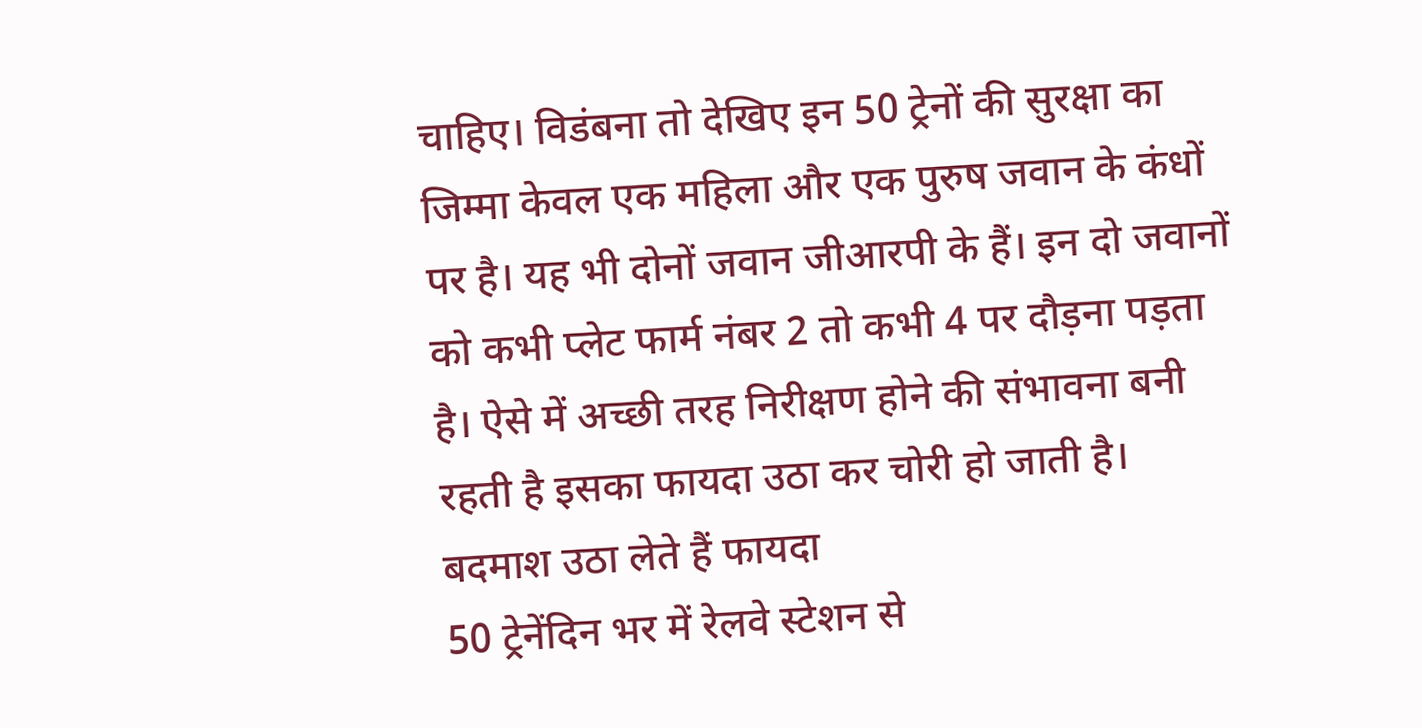चाहिए। विडंबना तो देखिए इन 50 ट्रेनों की सुरक्षा का जिम्मा केवल एक महिला और एक पुरुष जवान के कंधों पर है। यह भी दोनों जवान जीआरपी के हैं। इन दो जवानों को कभी प्लेट फार्म नंबर 2 तो कभी 4 पर दौड़ना पड़ता है। ऐसे में अच्छी तरह निरीक्षण होने की संभावना बनी रहती है इसका फायदा उठा कर चोरी हो जाती है।
बदमाश उठा लेते हैं फायदा
50 ट्रेनेंदिन भर में रेलवे स्टेशन से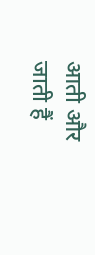आती और जाती हैं